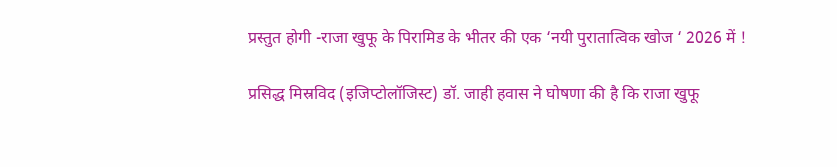प्रस्तुत होगी -राजा खुफू के पिरामिड के भीतर की एक ‘नयी पुरातात्विक खोज ‘ 2026 में !

प्रसिद्ध मिस्रविद (इजिप्टोलॉजिस्ट) डॉ. जाही हवास ने घोषणा की है कि राजा खुफू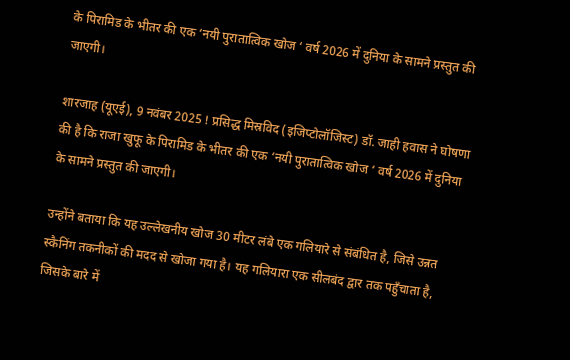के पिरामिड के भीतर की एक ‘नयी पुरातात्विक खोज ‘ वर्ष 2026 में दुनिया के सामने प्रस्तुत की जाएगी।

शारजाह (यूएई), 9 नवंबर 2025 ! प्रसिद्ध मिस्रविद (इजिप्टोलॉजिस्ट) डॉ. जाही हवास ने घोषणा की है कि राजा खुफू के पिरामिड के भीतर की एक ‘नयी पुरातात्विक खोज ‘ वर्ष 2026 में दुनिया के सामने प्रस्तुत की जाएगी।

उन्होंने बताया कि यह उल्लेखनीय खोज 30 मीटर लंबे एक गलियारे से संबंधित है, जिसे उन्नत स्कैनिंग तकनीकों की मदद से खोजा गया है। यह गलियारा एक सीलबंद द्वार तक पहुँचाता है, जिसके बारे में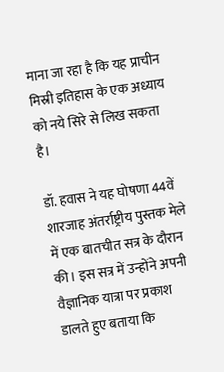माना जा रहा है कि यह प्राचीन मिस्री इतिहास के एक अध्याय को नये सिरे से लिख सकता है।

डॉ. हवास ने यह घोषणा 44वें शारजाह अंतर्राष्ट्रीय पुस्तक मेले में एक बातचीत सत्र के दौरान की। इस सत्र में उन्होंने अपनी वैज्ञानिक यात्रा पर प्रकाश डालते हुए बताया कि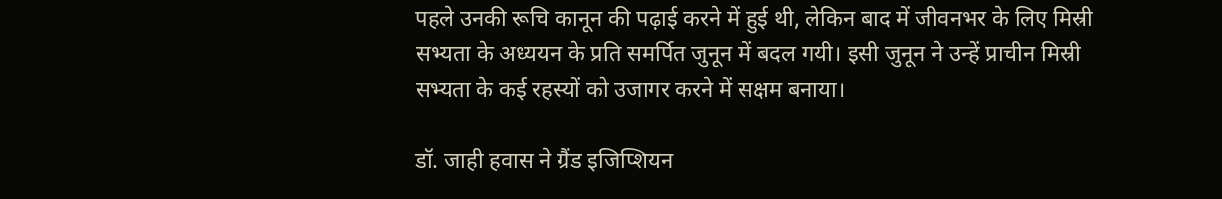पहले उनकी रूचि कानून की पढ़ाई करने में हुई थी, लेकिन बाद में जीवनभर के लिए मिस्री सभ्यता के अध्ययन के प्रति समर्पित जुनून में बदल गयी। इसी जुनून ने उन्हें प्राचीन मिस्री सभ्यता के कई रहस्यों को उजागर करने में सक्षम बनाया।

डॉ. जाही हवास ने ग्रैंड इजिप्शियन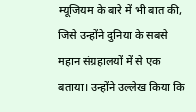म्यूजियम के बारे में भी बात की, जिसे उन्होंने दुनिया के सबसे महान संग्रहालयों में से एक बताया। उन्होंने उल्लेख किया कि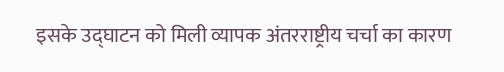इसके उद्घाटन को मिली व्यापक अंतरराष्ट्रीय चर्चा का कारण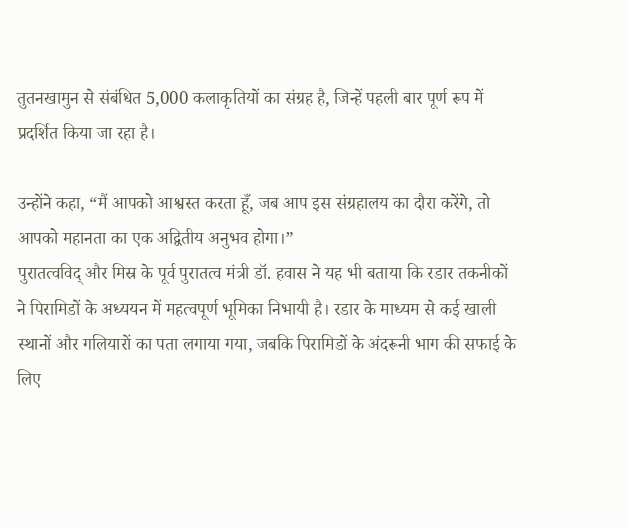तुतनखामुन से संबंधित 5,000 कलाकृतियों का संग्रह है, जिन्हें पहली बार पूर्ण रूप में प्रदर्शित किया जा रहा है।

उन्होंने कहा, “मैं आपको आश्वस्त करता हूँ, जब आप इस संग्रहालय का दौरा करेंगे, तो आपको महानता का एक अद्वितीय अनुभव होगा।”
पुरातत्वविद् और मिस्र के पूर्व पुरातत्व मंत्री डॉ. हवास ने यह भी बताया कि रडार तकनीकों ने पिरामिडों के अध्ययन में महत्वपूर्ण भूमिका निभायी है। रडार के माध्यम से कई खाली स्थानों और गलियारों का पता लगाया गया, जबकि पिरामिडों के अंदरूनी भाग की सफाई के लिए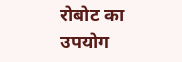रोबोट का उपयोग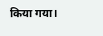किया गया।